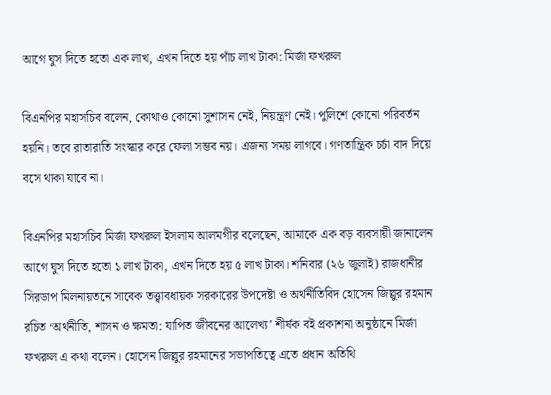আগে ঘুস দিতে হতো এক লাখ, এখন দিতে হয় পাঁচ লাখ টাকা: মির্জা ফখরুল

বিএনপির মহাসচিব বলেন, কোথাও কোনো সুশাসন নেই, নিয়ন্ত্রণ নেই। পুলিশে কোনো পরিবর্তন হয়নি। তবে রাতারাতি সংস্কার করে ফেলা সম্ভব নয়। এজন্য সময় লাগবে। গণতান্ত্রিক চর্চা বাদ দিয়ে বসে থাকা যাবে না।

বিএনপির মহাসচিব মির্জা ফখরুল ইসলাম আলমগীর বলেছেন, আমাকে এক বড় ব্যবসায়ী জানালেন আগে ঘুস দিতে হতো ১ লাখ টাকা, এখন দিতে হয় ৫ লাখ টাকা। শনিবার (২৬ জুলাই) রাজধানীর সিরডাপ মিলনায়তনে সাবেক তত্ত্বাবধায়ক সরকারের উপদেষ্টা ও অর্থনীতিবিদ হোসেন জিল্লুর রহমান রচিত ‘অর্থনীতি, শাসন ও ক্ষমতা: যাপিত জীবনের আলেখ্য’ শীর্ষক বই প্রকাশনা অনুষ্ঠানে মির্জা ফখরুল এ কথা বলেন। হোসেন জিল্লুর রহমানের সভাপতিত্বে এতে প্রধান অতিথি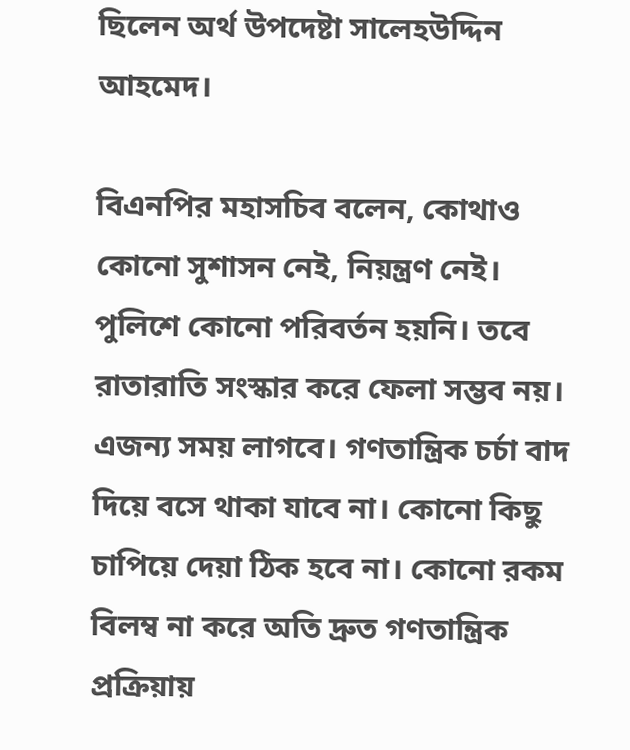ছিলেন অর্থ উপদেষ্টা সালেহউদ্দিন আহমেদ।

বিএনপির মহাসচিব বলেন, কোথাও কোনো সুশাসন নেই, নিয়ন্ত্রণ নেই। পুলিশে কোনো পরিবর্তন হয়নি। তবে রাতারাতি সংস্কার করে ফেলা সম্ভব নয়। এজন্য সময় লাগবে। গণতান্ত্রিক চর্চা বাদ দিয়ে বসে থাকা যাবে না। কোনো কিছু চাপিয়ে দেয়া ঠিক হবে না। কোনো রকম বিলম্ব না করে অতি দ্রুত গণতান্ত্রিক প্রক্রিয়ায়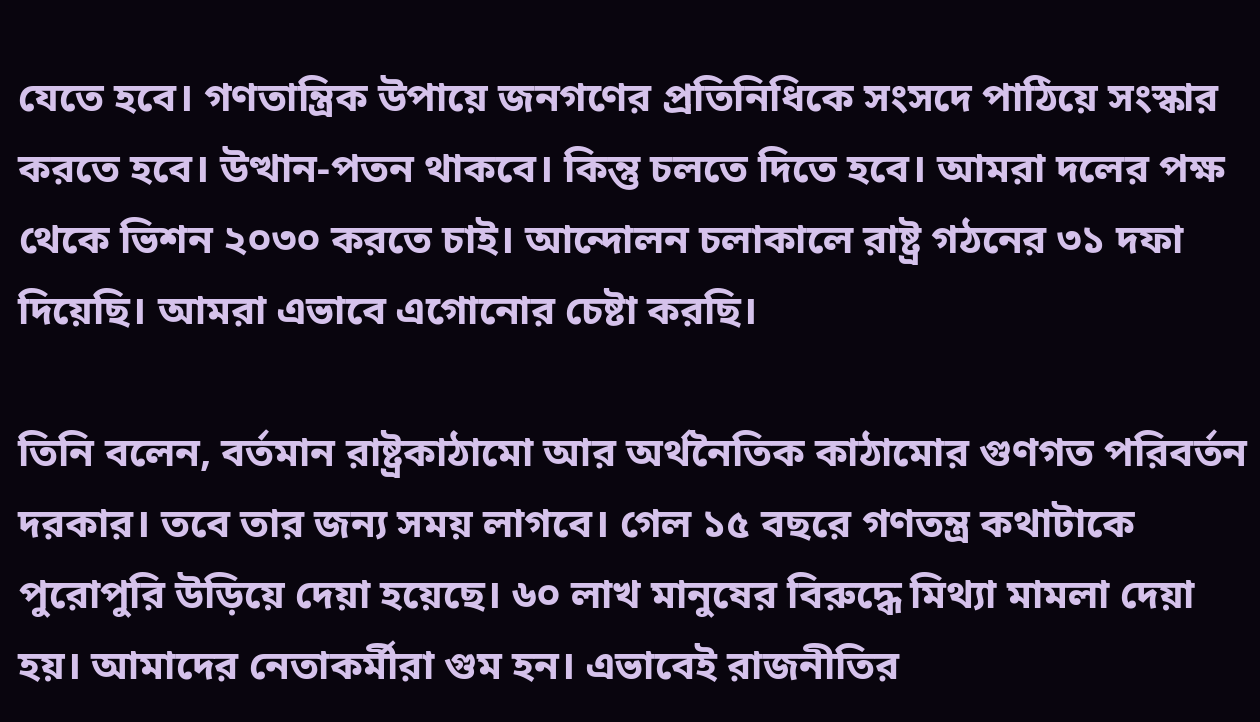যেতে হবে। গণতান্ত্রিক উপায়ে জনগণের প্রতিনিধিকে সংসদে পাঠিয়ে সংস্কার করতে হবে। উত্থান-পতন থাকবে। কিন্তু চলতে দিতে হবে। আমরা দলের পক্ষ থেকে ভিশন ২০৩০ করতে চাই। আন্দোলন চলাকালে রাষ্ট্র গঠনের ৩১ দফা দিয়েছি। আমরা এভাবে এগোনোর চেষ্টা করছি।

তিনি বলেন, বর্তমান রাষ্ট্রকাঠামো আর অর্থনৈতিক কাঠামোর গুণগত পরিবর্তন দরকার। তবে তার জন্য সময় লাগবে। গেল ১৫ বছরে গণতন্ত্র কথাটাকে পুরোপুরি উড়িয়ে দেয়া হয়েছে। ৬০ লাখ মানুষের বিরুদ্ধে মিথ্যা মামলা দেয়া হয়। আমাদের নেতাকর্মীরা গুম হন। এভাবেই রাজনীতির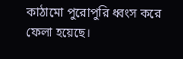কাঠামো পুরোপুরি ধ্বংস করে ফেলা হয়েছে।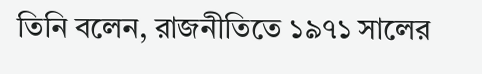তিনি বলেন, রাজনীতিতে ১৯৭১ সালের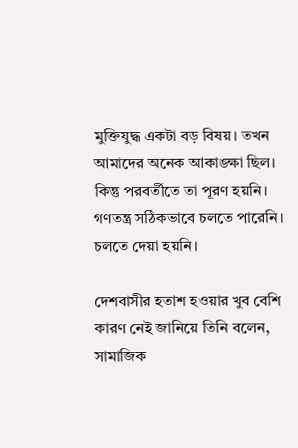মুক্তিযুদ্ধ একটা বড় বিষয়। তখন আমাদের অনেক আকাঙ্ক্ষা ছিল। কিন্তু পরবর্তীতে তা পূরণ হয়নি। গণতন্ত্র সঠিকভাবে চলতে পারেনি। চলতে দেয়া হয়নি।

দেশবাসীর হতাশ হওয়ার খুব বেশি কারণ নেই জানিয়ে তিনি বলেন, সামাজিক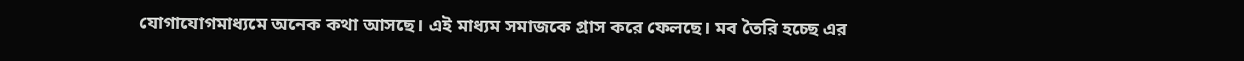যোগাযোগমাধ্যমে অনেক কথা আসছে। এই মাধ্যম সমাজকে গ্রাস করে ফেলছে। মব তৈরি হচ্ছে এর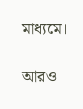মাধ্যমে।

আরও